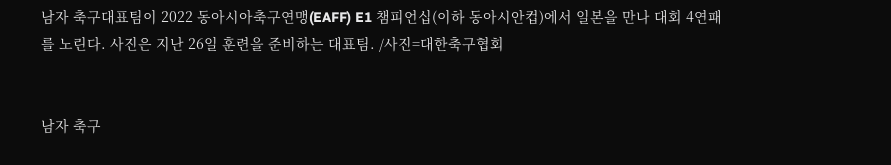남자 축구대표팀이 2022 동아시아축구연맹(EAFF) E1 챔피언십(이하 동아시안컵)에서 일본을 만나 대회 4연패를 노린다. 사진은 지난 26일 훈련을 준비하는 대표팀. /사진=대한축구협회


남자 축구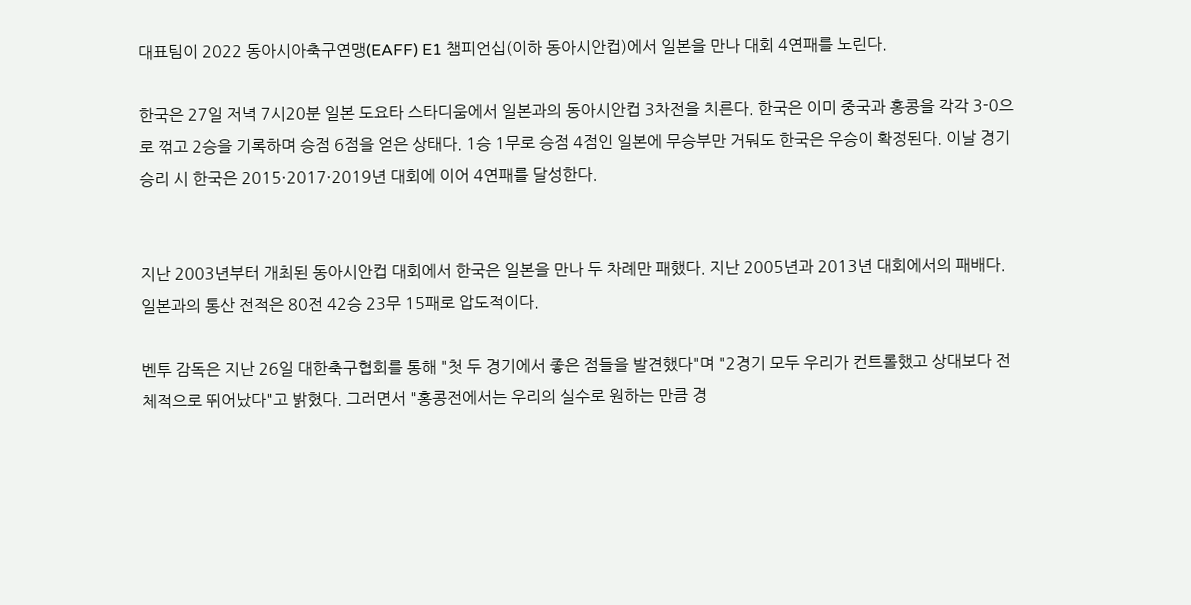대표팀이 2022 동아시아축구연맹(EAFF) E1 챔피언십(이하 동아시안컵)에서 일본을 만나 대회 4연패를 노린다.

한국은 27일 저녁 7시20분 일본 도요타 스타디움에서 일본과의 동아시안컵 3차전을 치른다. 한국은 이미 중국과 홍콩을 각각 3-0으로 꺾고 2승을 기록하며 승점 6점을 얻은 상태다. 1승 1무로 승점 4점인 일본에 무승부만 거둬도 한국은 우승이 확정된다. 이날 경기 승리 시 한국은 2015·2017·2019년 대회에 이어 4연패를 달성한다.


지난 2003년부터 개최된 동아시안컵 대회에서 한국은 일본을 만나 두 차례만 패했다. 지난 2005년과 2013년 대회에서의 패배다. 일본과의 통산 전적은 80전 42승 23무 15패로 압도적이다.

벤투 감독은 지난 26일 대한축구협회를 통해 "첫 두 경기에서 좋은 점들을 발견했다"며 "2경기 모두 우리가 컨트롤했고 상대보다 전체적으로 뛰어났다"고 밝혔다. 그러면서 "홍콩전에서는 우리의 실수로 원하는 만큼 경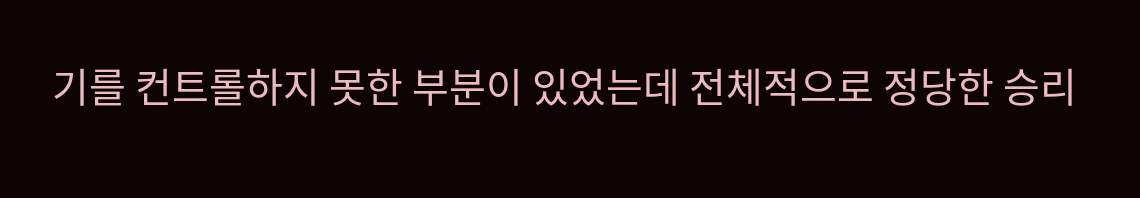기를 컨트롤하지 못한 부분이 있었는데 전체적으로 정당한 승리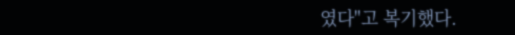였다"고 복기했다.